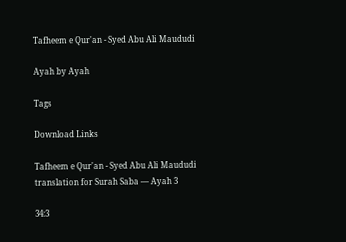Tafheem e Qur'an - Syed Abu Ali Maududi

Ayah by Ayah

Tags

Download Links

Tafheem e Qur'an - Syed Abu Ali Maududi translation for Surah Saba — Ayah 3

34:3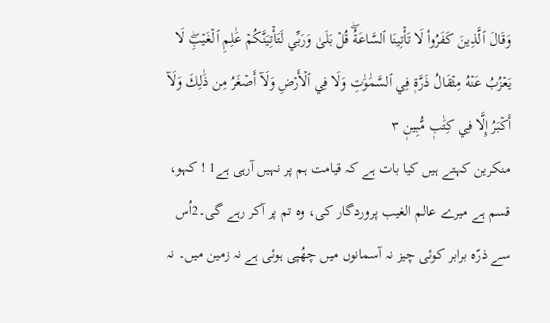وَقَالَ ٱلَّذِينَ كَفَرُواْ لَا تَأۡتِينَا ٱلسَّاعَةُۖ قُلۡ بَلَىٰ وَرَبِّي لَتَأۡتِيَنَّكُمۡ عَٰلِمِ ٱلۡغَيۡبِۖ لَا يَعۡزُبُ عَنۡهُ مِثۡقَالُ ذَرَّةٖ فِي ٱلسَّمَٰوَٰتِ وَلَا فِي ٱلۡأَرۡضِ وَلَآ أَصۡغَرُ مِن ذَٰلِكَ وَلَآ أَكۡبَرُ إِلَّا فِي كِتَٰبٖ مُّبِينٖ ٣
منکرین کہتے ہیں کیا بات ہے کہ قیامت ہم پر نہیں آرہی ہے1 ! کہو، قسم ہے میرے عالم الغیب پروردگار کی، وہ تم پر آکر رہے گی۔2اُس سے ذرّہ برابر کوئی چیز نہ آسمانوں میں چھُپی ہوئی ہے نہ زمین میں۔ نہ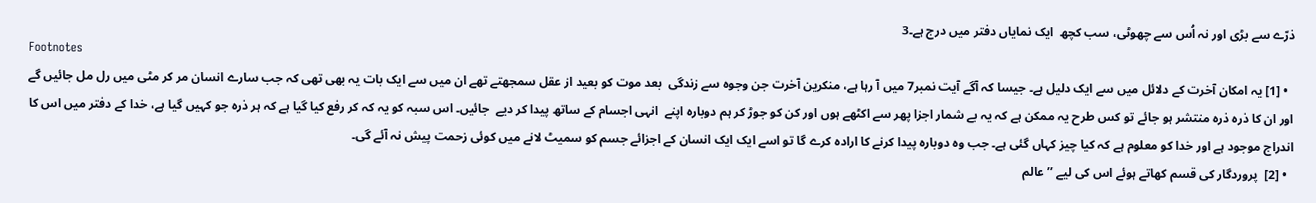ذرّے سے بڑی اور نہ اُس سے چھوٹی، سب کچھ  ایک نمایاں دفتر میں درج ہے۔3
Footnotes
  • [1] یہ امکان آخرت کے دلائل میں سے ایک دلیل ہے۔ جیسا کہ آگے آیت نمبر7 میں آ رہا ہے، منکرین آخرت جن وجوہ سے زندگی  بعد موت کو بعید از عقل سمجھتے تھے ان میں سے ایک بات یہ بھی تھی کہ جب سارے انسان مر کر مٹی میں رل مل جائیں گے اور ان کا ذرہ ذرہ منتشر ہو جائے تو کس طرح یہ ممکن ہے کہ یہ بے شمار اجزا پھر سے اکٹھے ہوں اور کن کو جوڑ کر ہم دوبارہ اپنے  انہی اجسام کے ساتھ پیدا کر دیے  جائیں۔ اس سبہ کو یہ کہ کر رفع کیا گیا ہے کہ ہر ذرہ جو کہیں گیا ہے، خدا کے دفتر میں اس کا اندراج موجود ہے اور خدا کو معلوم ہے کہ کیا چیز کہاں گئی ہے۔ جب وہ دوبارہ پیدا کرنے کا ارادہ کرے گا تو اسے ایک ایک انسان کے اجزائے جسم کو سمیٹ لانے میں کوئی زحمت پیش نہ آئے گی۔
  • [2]  پروردگار کی قسم کھاتے ہوئے اس کی لیے ’’ عالم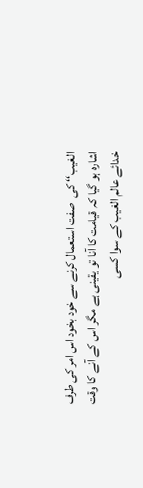الغیب‘‘ کی  صفت استعمال کرنے سے خود بخود اس امر کی طرف اشارہ ہو گیا کہ قیامت کا آنا تو یقینی ہے مگر اس کے آنے کا وقت خدائے عالم الغیب کے سوا کسی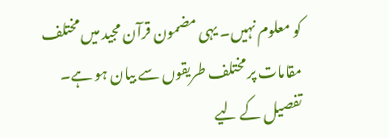کو معلوم نہیں۔ یہی مضمون قرآن مجید میں مختلف مقامات پر مختلف طریقوں سے بیان ہو ہے۔ تفصیل کے لیے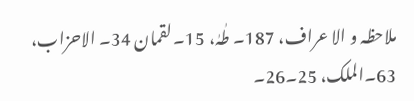ملاحظہ و الا عراف، 187۔ طٰہٰ، 15۔ لقمان 34۔ الاحزاب، 63۔الملک، 25۔26۔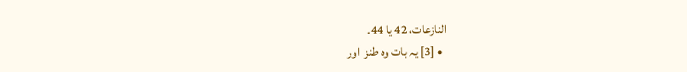النازعات، 42 یا 44۔
  • [3] یہ بات وہ طنز  اور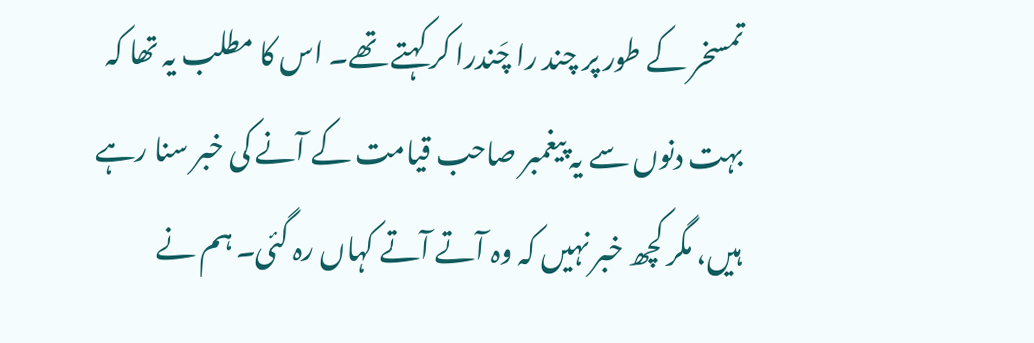تمسخر کے طور پر چند را چَندرا کر کہتے تھے۔ اس کا مطلب یہ تھا کہ بہت دنوں سے یہ پیغمبر صاحب قیامت کے آنے کی خبر سنا رہے ہیں، مگر کچھ خبر نہیں کہ وہ آتے آتے کہاں رہ گئی۔ ہم نے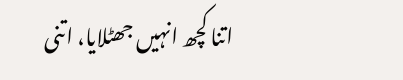اتنا کچھ انہیں جھٹلایا، اتنی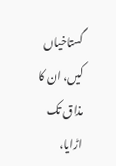گستاخیاں کیں، ان کا مذاق تک اڑایا،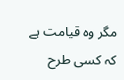مگر وہ قیامت ہے کہ کسی طرح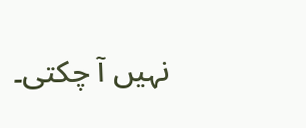نہیں آ چکتی۔